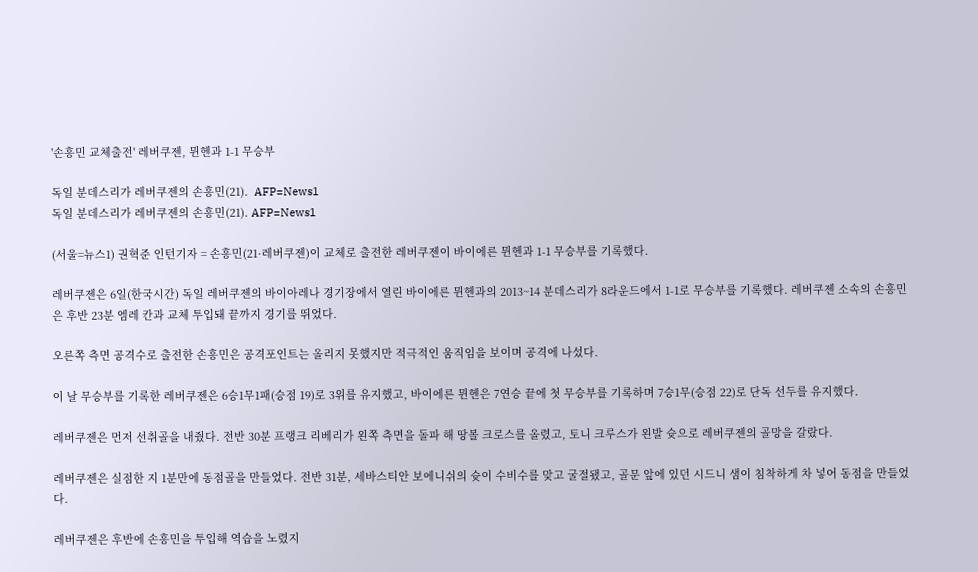'손흥민 교체출전' 레버쿠젠, 뮌헨과 1-1 무승부

독일 분데스리가 레버쿠젠의 손흥민(21).  AFP=News1
독일 분데스리가 레버쿠젠의 손흥민(21). AFP=News1

(서울=뉴스1) 권혁준 인턴기자 = 손흥민(21·레버쿠젠)이 교체로 출전한 레버쿠젠이 바이에른 뮌헨과 1-1 무승부를 기록했다.

레버쿠젠은 6일(한국시간) 독일 레버쿠젠의 바이아레나 경기장에서 열린 바이에른 뮌헨과의 2013~14 분데스리가 8라운드에서 1-1로 무승부를 기록했다. 레버쿠젠 소속의 손흥민은 후반 23분 엠레 칸과 교체 투입돼 끝까지 경기를 뛰었다.

오른쪽 측면 공격수로 출전한 손흥민은 공격포인트는 올리지 못했지만 적극적인 움직임을 보이며 공격에 나섰다.

이 날 무승부를 기록한 레버쿠젠은 6승1무1패(승점 19)로 3위를 유지했고, 바이에른 뮌헨은 7연승 끝에 첫 무승부를 기록하며 7승1무(승점 22)로 단독 선두를 유지했다.

레버쿠젠은 먼저 선취골을 내줬다. 전반 30분 프랭크 리베리가 왼쪽 측면을 돌파 해 땅볼 크로스를 올렸고, 토니 크루스가 왼발 슛으로 레버쿠젠의 골망을 갈랐다.

레버쿠젠은 실점한 지 1분만에 동점골을 만들었다. 전반 31분, 세바스티안 보에니쉬의 슛이 수비수를 맞고 굴절됐고, 골문 앞에 있던 시드니 샘이 침착하게 차 넣어 동점을 만들었다.

레버쿠젠은 후반에 손흥민을 투입해 역습을 노렸지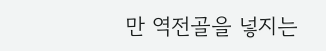만 역전골을 넣지는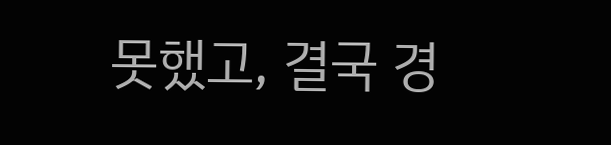못했고, 결국 경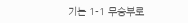기는 1-1 무승부로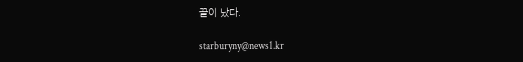끝이 났다.

starburyny@news1.kr